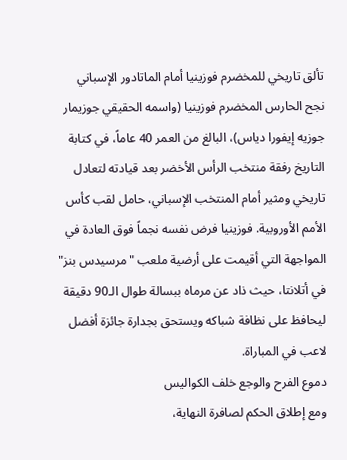تألق تاريخي للمخضرم فوزينيا أمام الماتادور الإسباني
نجح الحارس المخضرم فوزينيا (واسمه الحقيقي جوزيمار جوزيه إيفورا دياس)، البالغ من العمر 40 عاماً، في كتابة التاريخ رفقة منتخب الرأس الأخضر بعد قيادته لتعادل تاريخي ومثير أمام المنتخب الإسباني، حامل لقب كأس الأمم الأوروبية. فوزينيا فرض نفسه نجماً فوق العادة في المواجهة التي أقيمت على أرضية ملعب "مرسيدس بنز" في أتلانتا، حيث ذاد عن مرماه ببسالة طوال الـ90 دقيقة ليحافظ على نظافة شباكه ويستحق بجدارة جائزة أفضل لاعب في المباراة.
دموع الفرح والوجع خلف الكواليس
ومع إطلاق الحكم لصافرة النهاية،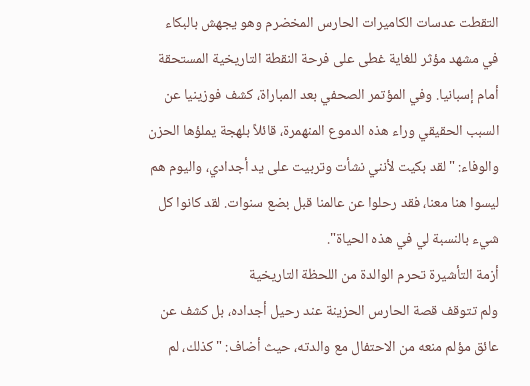التقطت عدسات الكاميرات الحارس المخضرم وهو يجهش بالبكاء في مشهد مؤثر للغاية غطى على فرحة النقطة التاريخية المستحقة أمام إسبانيا. وفي المؤتمر الصحفي بعد المباراة، كشف فوزينيا عن السبب الحقيقي وراء هذه الدموع المنهمرة، قائلاً بلهجة يملؤها الحزن والوفاء: "لقد بكيت لأنني نشأت وتربيت على يد أجدادي، واليوم هم ليسوا هنا معنا، فقد رحلوا عن عالمنا قبل بضع سنوات. لقد كانوا كل شيء بالنسبة لي في هذه الحياة".
أزمة التأشيرة تحرم الوالدة من اللحظة التاريخية
ولم تتوقف قصة الحارس الحزينة عند رحيل أجداده، بل كشف عن عائق مؤلم منعه من الاحتفال مع والدته، حيث أضاف: "كذلك، لم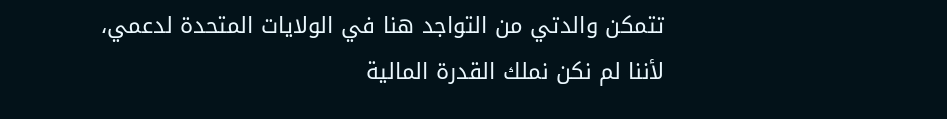تتمكن والدتي من التواجد هنا في الولايات المتحدة لدعمي، لأننا لم نكن نملك القدرة المالية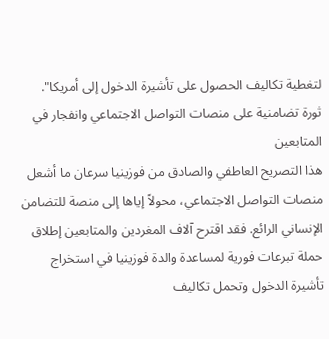لتغطية تكاليف الحصول على تأشيرة الدخول إلى أمريكا".
ثورة تضامنية على منصات التواصل الاجتماعي وانفجار في المتابعين
هذا التصريح العاطفي والصادق من فوزينيا سرعان ما أشعل منصات التواصل الاجتماعي، محولاً إياها إلى منصة للتضامن الإنساني الرائع. فقد اقترح آلاف المغردين والمتابعين إطلاق حملة تبرعات فورية لمساعدة والدة فوزينيا في استخراج تأشيرة الدخول وتحمل تكاليف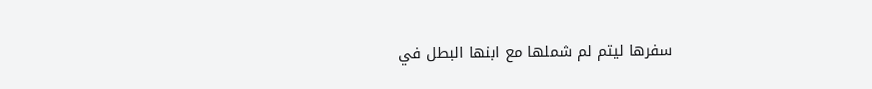سفرها ليتم لم شملها مع ابنها البطل في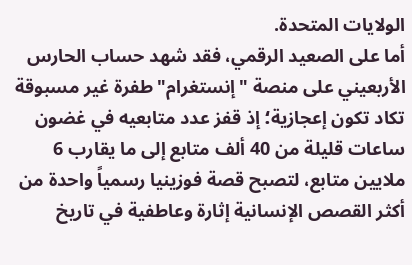الولايات المتحدة.
أما على الصعيد الرقمي، فقد شهد حساب الحارس الأربعيني على منصة "إنستغرام" طفرة غير مسبوقة تكاد تكون إعجازية؛ إذ قفز عدد متابعيه في غضون ساعات قليلة من 40 ألف متابع إلى ما يقارب 6 ملايين متابع، لتصبح قصة فوزينيا رسمياً واحدة من أكثر القصص الإنسانية إثارة وعاطفية في تاريخ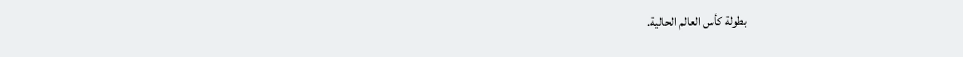بطولة كأس العالم الحالية.